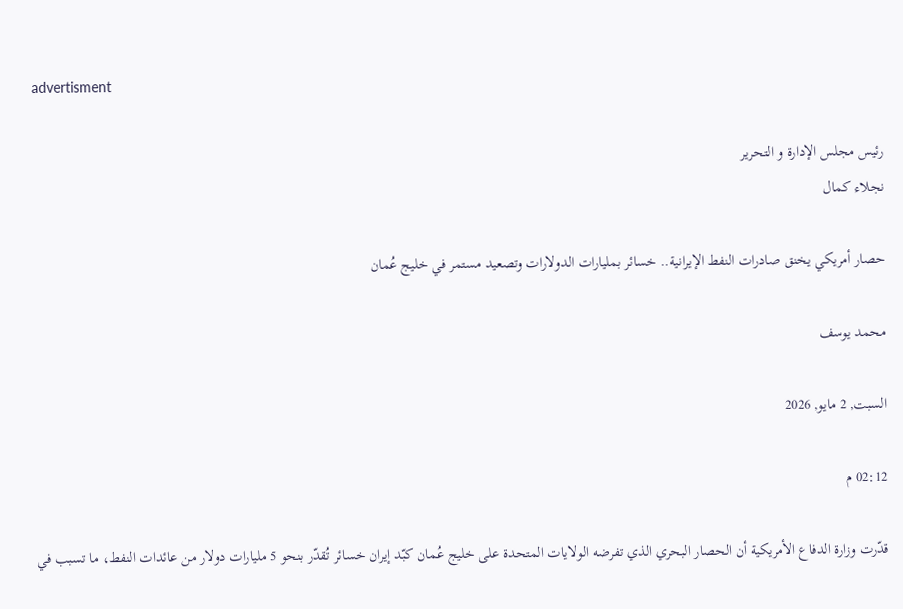advertisment

رئيس مجلس الإدارة و التحرير
نجلاء كمال

حصار أمريكي يخنق صادرات النفط الإيرانية.. خسائر بمليارات الدولارات وتصعيد مستمر في خليج عُمان

محمد يوسف

السبت, 2 مايو, 2026

02:12 م

قدّرت وزارة الدفاع الأمريكية أن الحصار البحري الذي تفرضه الولايات المتحدة على خليج عُمان كبّد إيران خسائر تُقدّر بنحو 5 مليارات دولار من عائدات النفط، ما تسبب في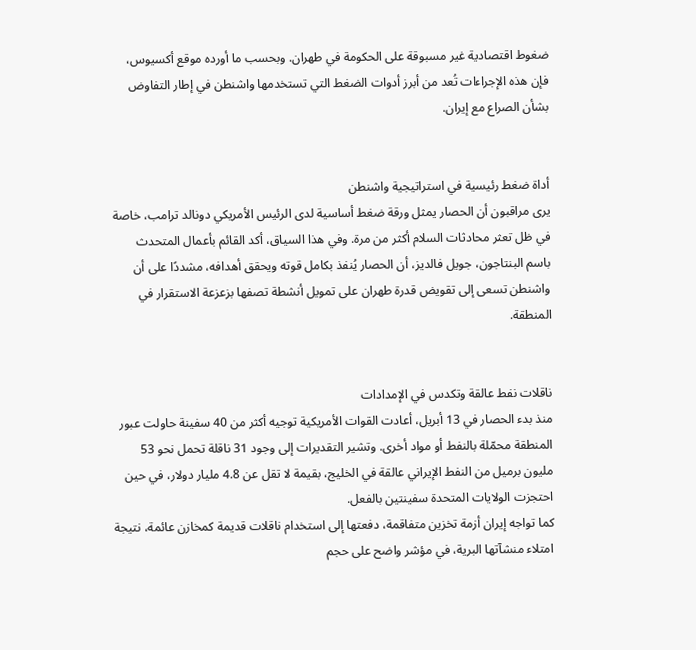ضغوط اقتصادية غير مسبوقة على الحكومة في طهران. وبحسب ما أورده موقع أكسيوس، فإن هذه الإجراءات تُعد من أبرز أدوات الضغط التي تستخدمها واشنطن في إطار التفاوض بشأن الصراع مع إيران.


أداة ضغط رئيسية في استراتيجية واشنطن
يرى مراقبون أن الحصار يمثل ورقة ضغط أساسية لدى الرئيس الأمريكي دونالد ترامب، خاصة في ظل تعثر محادثات السلام أكثر من مرة. وفي هذا السياق، أكد القائم بأعمال المتحدث باسم البنتاجون، جويل فالديز، أن الحصار يُنفذ بكامل قوته ويحقق أهدافه، مشددًا على أن واشنطن تسعى إلى تقويض قدرة طهران على تمويل أنشطة تصفها بزعزعة الاستقرار في المنطقة.


ناقلات نفط عالقة وتكدس في الإمدادات
منذ بدء الحصار في 13 أبريل، أعادت القوات الأمريكية توجيه أكثر من 40 سفينة حاولت عبور المنطقة محمّلة بالنفط أو مواد أخرى. وتشير التقديرات إلى وجود 31 ناقلة تحمل نحو 53 مليون برميل من النفط الإيراني عالقة في الخليج، بقيمة لا تقل عن 4.8 مليار دولار، في حين احتجزت الولايات المتحدة سفينتين بالفعل.
كما تواجه إيران أزمة تخزين متفاقمة، دفعتها إلى استخدام ناقلات قديمة كمخازن عائمة، نتيجة امتلاء منشآتها البرية، في مؤشر واضح على حجم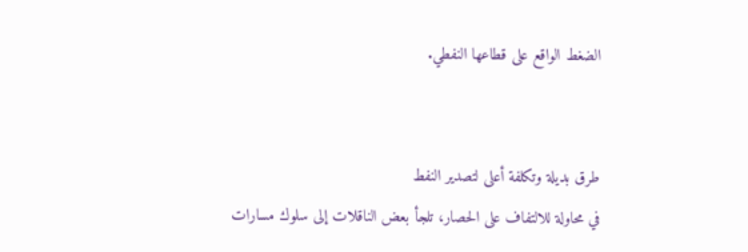الضغط الواقع على قطاعها النفطي.


طرق بديلة وتكلفة أعلى لتصدير النفط
في محاولة للالتفاف على الحصار، تلجأ بعض الناقلات إلى سلوك مسارات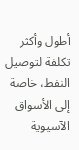أطول وأكثر تكلفة لتوصيل النفط، خاصة إلى الأسواق الآسيوية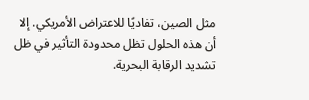مثل الصين، تفاديًا للاعتراض الأمريكي. إلا أن هذه الحلول تظل محدودة التأثير في ظل تشديد الرقابة البحرية.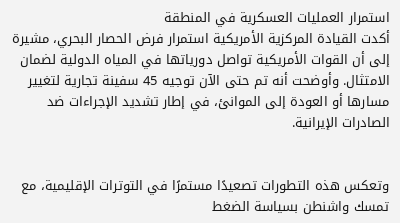استمرار العمليات العسكرية في المنطقة
أكدت القيادة المركزية الأمريكية استمرار فرض الحصار البحري، مشيرة إلى أن القوات الأمريكية تواصل دورياتها في المياه الدولية لضمان الامتثال. وأوضحت أنه تم حتى الآن توجيه 45 سفينة تجارية لتغيير مسارها أو العودة إلى الموانئ، في إطار تشديد الإجراءات ضد الصادرات الإيرانية.


وتعكس هذه التطورات تصعيدًا مستمرًا في التوترات الإقليمية، مع تمسك واشنطن بسياسة الضغط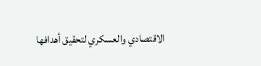الاقتصادي والعسكري لتحقيق أهدافها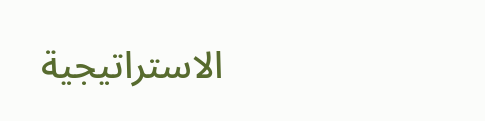الاستراتيجية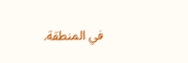في المنطقة.